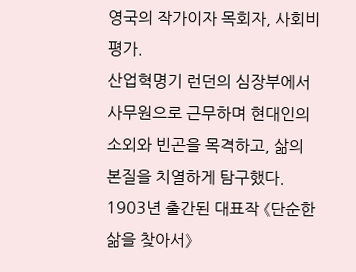영국의 작가이자 목회자, 사회비평가.
산업혁명기 런던의 심장부에서 사무원으로 근무하며 현대인의 소외와 빈곤을 목격하고, 삶의 본질을 치열하게 탐구했다.
1903년 출간된 대표작 《단순한 삶을 찾아서》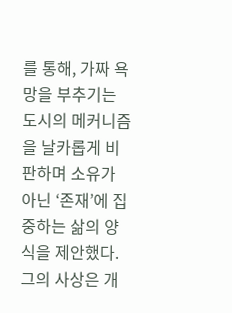를 통해, 가짜 욕망을 부추기는 도시의 메커니즘을 날카롭게 비판하며 소유가 아닌 ‘존재’에 집중하는 삶의 양식을 제안했다.
그의 사상은 개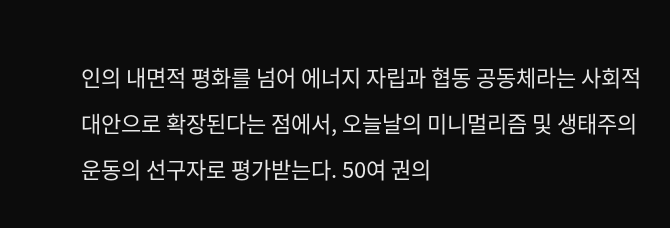인의 내면적 평화를 넘어 에너지 자립과 협동 공동체라는 사회적 대안으로 확장된다는 점에서, 오늘날의 미니멀리즘 및 생태주의 운동의 선구자로 평가받는다. 50여 권의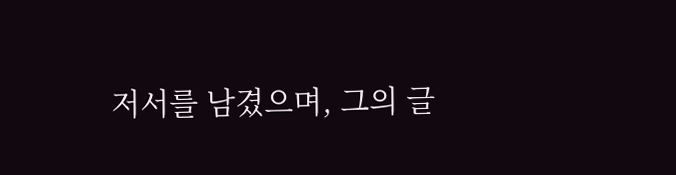저서를 남겼으며, 그의 글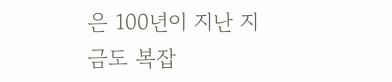은 100년이 지난 지금도 복잡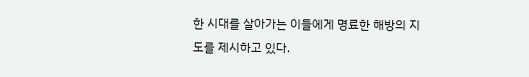한 시대를 살아가는 이들에게 명료한 해방의 지도를 제시하고 있다.